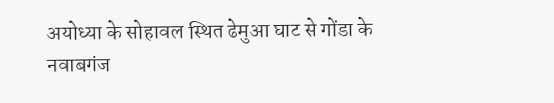अयोध्या के सोहावल स्थित ढेमुआ घाट से गोंडा के नवाबगंज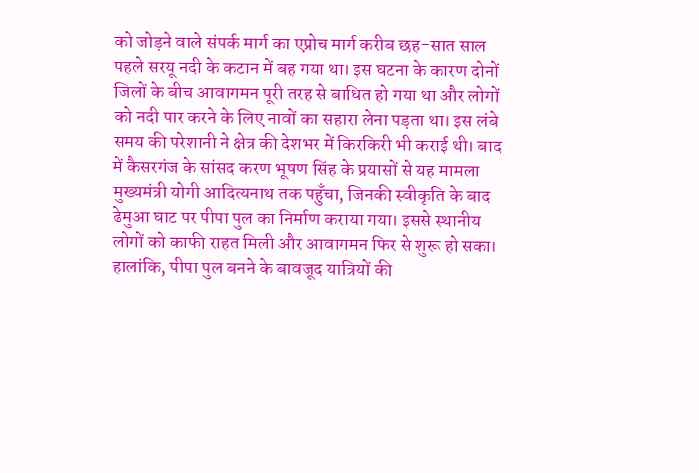को जोड़ने वाले संपर्क मार्ग का एप्रोच मार्ग करीब छह-सात साल पहले सरयू नदी के कटान में बह गया था। इस घटना के कारण दोनों जिलों के बीच आवागमन पूरी तरह से बाधित हो गया था और लोगों को नदी पार करने के लिए नावों का सहारा लेना पड़ता था। इस लंबे समय की परेशानी ने क्षेत्र की देशभर में किरकिरी भी कराई थी। बाद में कैसरगंज के सांसद करण भूषण सिंह के प्रयासों से यह मामला मुख्यमंत्री योगी आदित्यनाथ तक पहुँचा, जिनकी स्वीकृति के बाद ढेमुआ घाट पर पीपा पुल का निर्माण कराया गया। इससे स्थानीय लोगों को काफी राहत मिली और आवागमन फिर से शुरू हो सका। हालांकि, पीपा पुल बनने के बावजूद यात्रियों की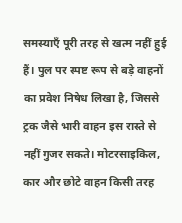समस्याएँ पूरी तरह से खत्म नहीं हुई हैं। पुल पर स्पष्ट रूप से बड़े वाहनों का प्रवेश निषेध लिखा है, जिससे ट्रक जैसे भारी वाहन इस रास्ते से नहीं गुजर सकते। मोटरसाइकिल, कार और छोटे वाहन किसी तरह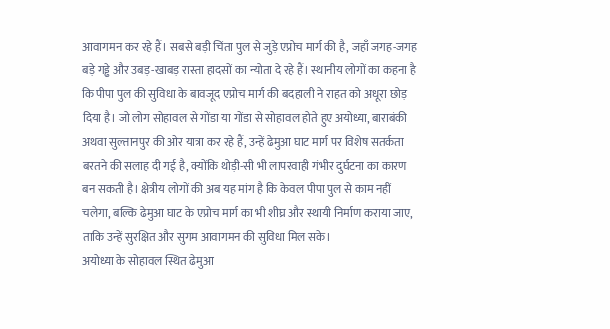आवागमन कर रहे हैं। सबसे बड़ी चिंता पुल से जुड़े एप्रोच मार्ग की है, जहाँ जगह-जगह बड़े गड्ढे और उबड़-खाबड़ रास्ता हादसों का न्योता दे रहे हैं। स्थानीय लोगों का कहना है कि पीपा पुल की सुविधा के बावजूद एप्रोच मार्ग की बदहाली ने राहत को अधूरा छोड़ दिया है। जो लोग सोहावल से गोंडा या गोंडा से सोहावल होते हुए अयोध्या, बाराबंकी अथवा सुल्तानपुर की ओर यात्रा कर रहे हैं, उन्हें ढेमुआ घाट मार्ग पर विशेष सतर्कता बरतने की सलाह दी गई है, क्योंकि थोड़ी-सी भी लापरवाही गंभीर दुर्घटना का कारण बन सकती है। क्षेत्रीय लोगों की अब यह मांग है कि केवल पीपा पुल से काम नहीं चलेगा, बल्कि ढेमुआ घाट के एप्रोच मार्ग का भी शीघ्र और स्थायी निर्माण कराया जाए, ताकि उन्हें सुरक्षित और सुगम आवागमन की सुविधा मिल सके।
अयोध्या के सोहावल स्थित ढेमुआ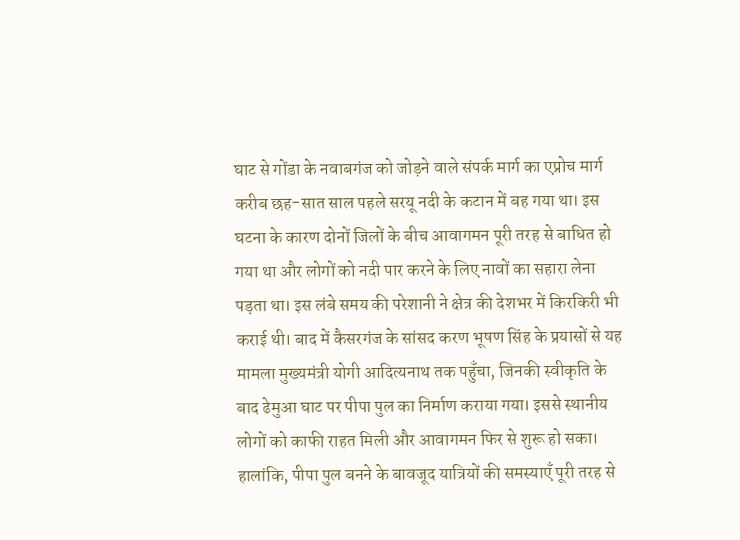घाट से गोंडा के नवाबगंज को जोड़ने वाले संपर्क मार्ग का एप्रोच मार्ग करीब छह-सात साल पहले सरयू नदी के कटान में बह गया था। इस घटना के कारण दोनों जिलों के बीच आवागमन पूरी तरह से बाधित हो गया था और लोगों को नदी पार करने के लिए नावों का सहारा लेना पड़ता था। इस लंबे समय की परेशानी ने क्षेत्र की देशभर में किरकिरी भी कराई थी। बाद में कैसरगंज के सांसद करण भूषण सिंह के प्रयासों से यह मामला मुख्यमंत्री योगी आदित्यनाथ तक पहुँचा, जिनकी स्वीकृति के बाद ढेमुआ घाट पर पीपा पुल का निर्माण कराया गया। इससे स्थानीय लोगों को काफी राहत मिली और आवागमन फिर से शुरू हो सका। हालांकि, पीपा पुल बनने के बावजूद यात्रियों की समस्याएँ पूरी तरह से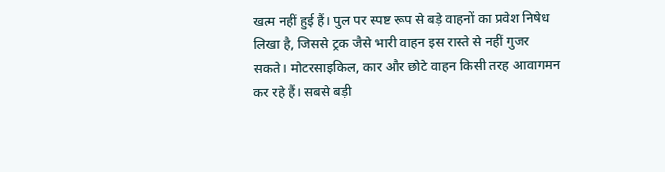खत्म नहीं हुई हैं। पुल पर स्पष्ट रूप से बड़े वाहनों का प्रवेश निषेध लिखा है, जिससे ट्रक जैसे भारी वाहन इस रास्ते से नहीं गुजर सकते। मोटरसाइकिल, कार और छोटे वाहन किसी तरह आवागमन कर रहे हैं। सबसे बड़ी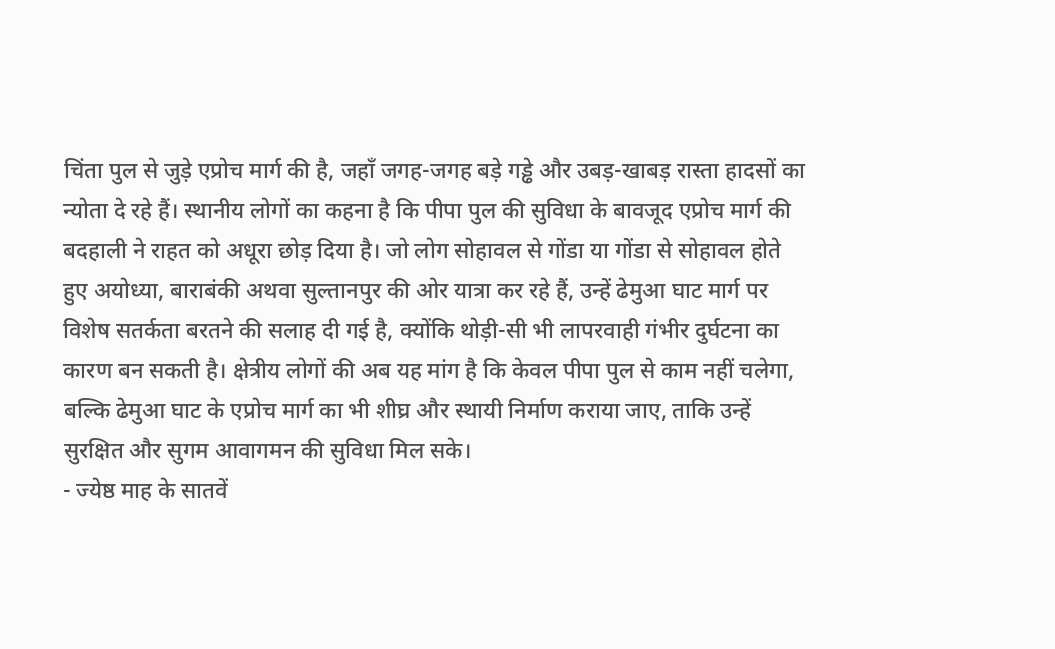चिंता पुल से जुड़े एप्रोच मार्ग की है, जहाँ जगह-जगह बड़े गड्ढे और उबड़-खाबड़ रास्ता हादसों का न्योता दे रहे हैं। स्थानीय लोगों का कहना है कि पीपा पुल की सुविधा के बावजूद एप्रोच मार्ग की बदहाली ने राहत को अधूरा छोड़ दिया है। जो लोग सोहावल से गोंडा या गोंडा से सोहावल होते हुए अयोध्या, बाराबंकी अथवा सुल्तानपुर की ओर यात्रा कर रहे हैं, उन्हें ढेमुआ घाट मार्ग पर विशेष सतर्कता बरतने की सलाह दी गई है, क्योंकि थोड़ी-सी भी लापरवाही गंभीर दुर्घटना का कारण बन सकती है। क्षेत्रीय लोगों की अब यह मांग है कि केवल पीपा पुल से काम नहीं चलेगा, बल्कि ढेमुआ घाट के एप्रोच मार्ग का भी शीघ्र और स्थायी निर्माण कराया जाए, ताकि उन्हें सुरक्षित और सुगम आवागमन की सुविधा मिल सके।
- ज्येष्ठ माह के सातवें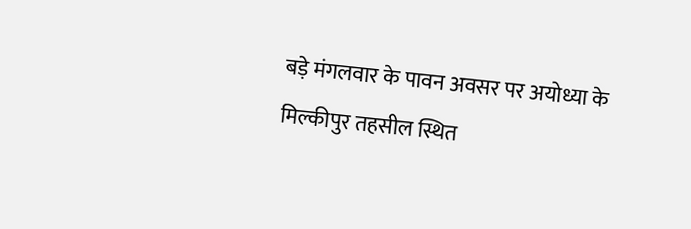बड़े मंगलवार के पावन अवसर पर अयोध्या के मिल्कीपुर तहसील स्थित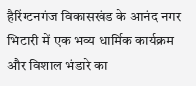हैरिंग्टनगंज विकासखंड के आनंद नगर भिटारी में एक भव्य धार्मिक कार्यक्रम और विशाल भंडारे का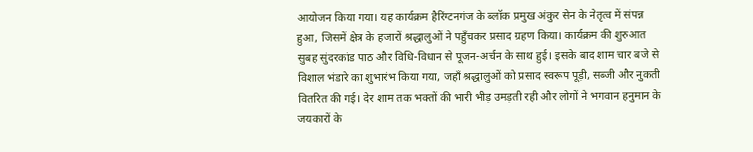आयोजन किया गया। यह कार्यक्रम हैरिंग्टनगंज के ब्लॉक प्रमुख अंकुर सेन के नेतृत्व में संपन्न हुआ, जिसमें क्षेत्र के हजारों श्रद्धालुओं ने पहुँचकर प्रसाद ग्रहण किया। कार्यक्रम की शुरुआत सुबह सुंदरकांड पाठ और विधि-विधान से पूजन-अर्चन के साथ हुई। इसके बाद शाम चार बजे से विशाल भंडारे का शुभारंभ किया गया, जहाँ श्रद्धालुओं को प्रसाद स्वरूप पूड़ी, सब्जी और नुकती वितरित की गई। देर शाम तक भक्तों की भारी भीड़ उमड़ती रही और लोगों ने भगवान हनुमान के जयकारों के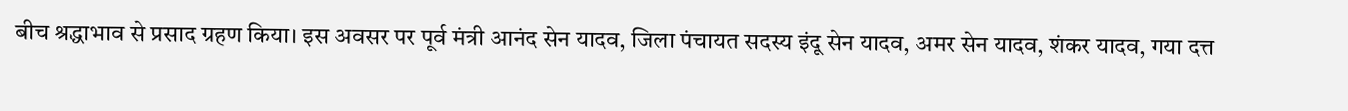बीच श्रद्धाभाव से प्रसाद ग्रहण किया। इस अवसर पर पूर्व मंत्री आनंद सेन यादव, जिला पंचायत सदस्य इंदू सेन यादव, अमर सेन यादव, शंकर यादव, गया दत्त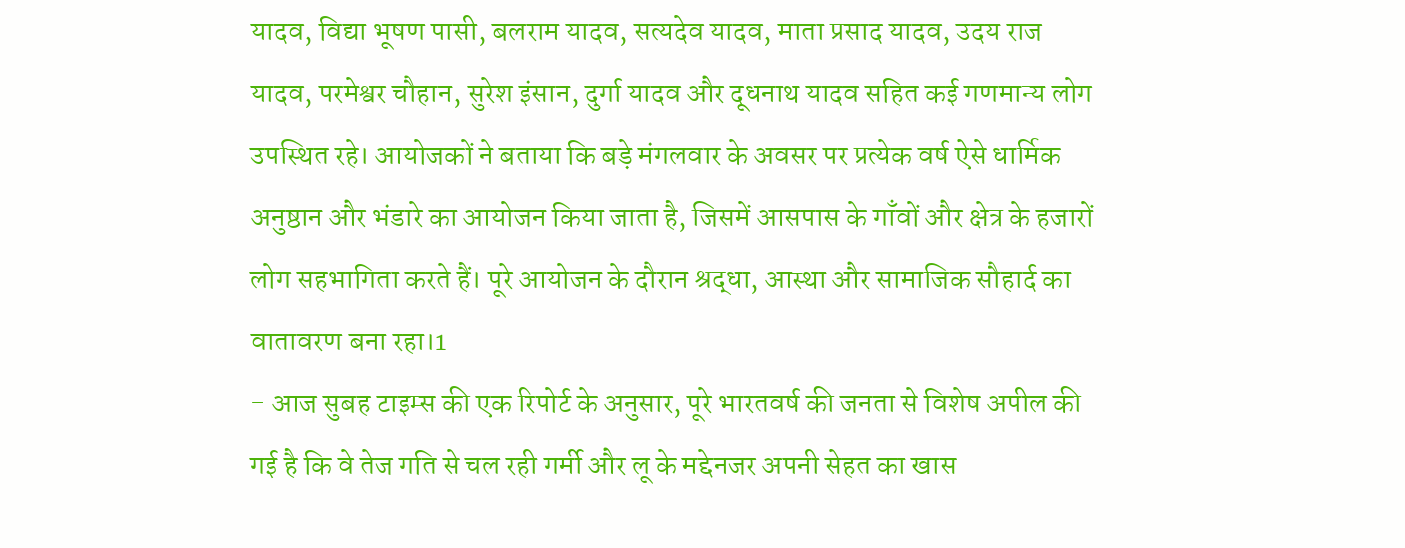यादव, विद्या भूषण पासी, बलराम यादव, सत्यदेव यादव, माता प्रसाद यादव, उदय राज यादव, परमेश्वर चौहान, सुरेश इंसान, दुर्गा यादव और दूधनाथ यादव सहित कई गणमान्य लोग उपस्थित रहे। आयोजकों ने बताया कि बड़े मंगलवार के अवसर पर प्रत्येक वर्ष ऐसे धार्मिक अनुष्ठान और भंडारे का आयोजन किया जाता है, जिसमें आसपास के गाँवों और क्षेत्र के हजारों लोग सहभागिता करते हैं। पूरे आयोजन के दौरान श्रद्धा, आस्था और सामाजिक सौहार्द का वातावरण बना रहा।1
- आज सुबह टाइम्स की एक रिपोर्ट के अनुसार, पूरे भारतवर्ष की जनता से विशेष अपील की गई है कि वे तेज गति से चल रही गर्मी और लू के मद्देनजर अपनी सेहत का खास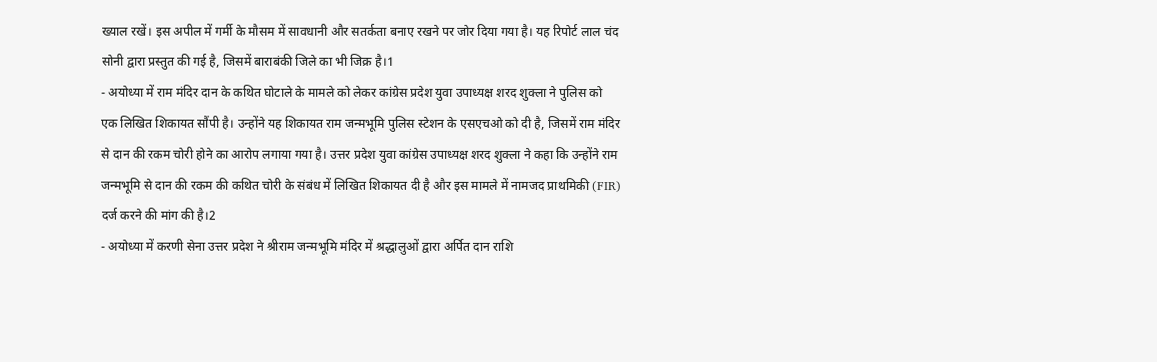ख्याल रखें। इस अपील में गर्मी के मौसम में सावधानी और सतर्कता बनाए रखने पर जोर दिया गया है। यह रिपोर्ट लाल चंद सोनी द्वारा प्रस्तुत की गई है, जिसमें बाराबंकी जिले का भी जिक्र है।1
- अयोध्या में राम मंदिर दान के कथित घोटाले के मामले को लेकर कांग्रेस प्रदेश युवा उपाध्यक्ष शरद शुक्ला ने पुलिस को एक लिखित शिकायत सौंपी है। उन्होंने यह शिकायत राम जन्मभूमि पुलिस स्टेशन के एसएचओ को दी है, जिसमें राम मंदिर से दान की रकम चोरी होने का आरोप लगाया गया है। उत्तर प्रदेश युवा कांग्रेस उपाध्यक्ष शरद शुक्ला ने कहा कि उन्होंने राम जन्मभूमि से दान की रकम की कथित चोरी के संबंध में लिखित शिकायत दी है और इस मामले में नामजद प्राथमिकी (FIR) दर्ज करने की मांग की है।2
- अयोध्या में करणी सेना उत्तर प्रदेश ने श्रीराम जन्मभूमि मंदिर में श्रद्धालुओं द्वारा अर्पित दान राशि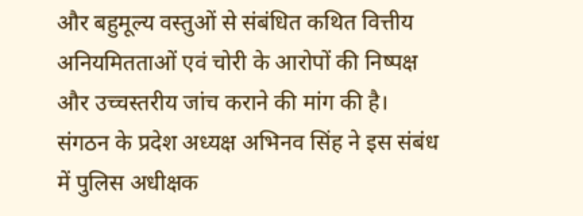और बहुमूल्य वस्तुओं से संबंधित कथित वित्तीय अनियमितताओं एवं चोरी के आरोपों की निष्पक्ष और उच्चस्तरीय जांच कराने की मांग की है। संगठन के प्रदेश अध्यक्ष अभिनव सिंह ने इस संबंध में पुलिस अधीक्षक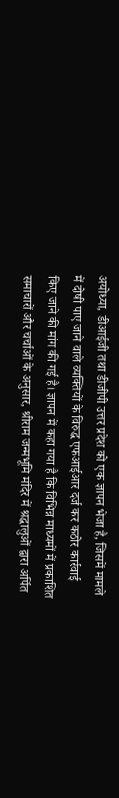अयोध्या, डीआईजी तथा डीजीपी उत्तर प्रदेश को एक ज्ञापन भेजा है, जिसमें मामले में दोषी पाए जाने वाले व्यक्तियों के विरुद्ध एफआईआर दर्ज कर कठोर कार्रवाई किए जाने की मांग की गई है। ज्ञापन में कहा गया है कि विभिन्न माध्यमों में प्रकाशित समाचारों और चर्चाओं के अनुसार, श्रीराम जन्मभूमि मंदिर में श्रद्धालुओं द्वारा अर्पित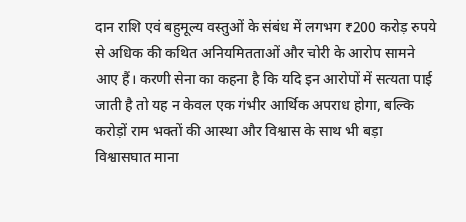दान राशि एवं बहुमूल्य वस्तुओं के संबंध में लगभग ₹200 करोड़ रुपये से अधिक की कथित अनियमितताओं और चोरी के आरोप सामने आए हैं। करणी सेना का कहना है कि यदि इन आरोपों में सत्यता पाई जाती है तो यह न केवल एक गंभीर आर्थिक अपराध होगा, बल्कि करोड़ों राम भक्तों की आस्था और विश्वास के साथ भी बड़ा विश्वासघात माना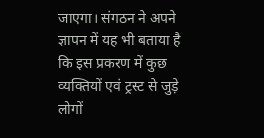जाएगा। संगठन ने अपने ज्ञापन में यह भी बताया है कि इस प्रकरण में कुछ व्यक्तियों एवं ट्रस्ट से जुड़े लोगों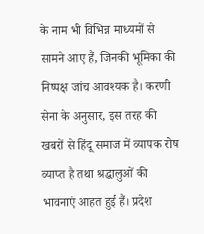के नाम भी विभिन्न माध्यमों से सामने आए हैं, जिनकी भूमिका की निष्पक्ष जांच आवश्यक है। करणी सेना के अनुसार, इस तरह की खबरों से हिंदू समाज में व्यापक रोष व्याप्त है तथा श्रद्धालुओं की भावनाएं आहत हुई हैं। प्रदेश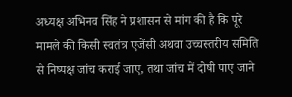अध्यक्ष अभिनव सिंह ने प्रशासन से मांग की है कि पूरे मामले की किसी स्वतंत्र एजेंसी अथवा उच्चस्तरीय समिति से निष्पक्ष जांच कराई जाए, तथा जांच में दोषी पाए जाने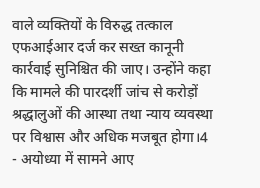वाले व्यक्तियों के विरुद्ध तत्काल एफआईआर दर्ज कर सख्त कानूनी कार्रवाई सुनिश्चित की जाए। उन्होंने कहा कि मामले की पारदर्शी जांच से करोड़ों श्रद्धालुओं की आस्था तथा न्याय व्यवस्था पर विश्वास और अधिक मजबूत होगा।4
- अयोध्या में सामने आए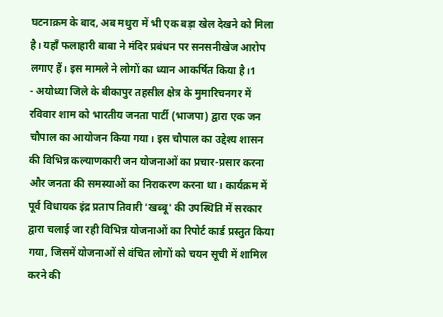घटनाक्रम के बाद, अब मथुरा में भी एक बड़ा खेल देखने को मिला है। यहाँ फलाहारी बाबा ने मंदिर प्रबंधन पर सनसनीखेज आरोप लगाए हैं। इस मामले ने लोगों का ध्यान आकर्षित किया है।1
- अयोध्या जिले के बीकापुर तहसील क्षेत्र के मुमारिचनगर में रविवार शाम को भारतीय जनता पार्टी (भाजपा) द्वारा एक जन चौपाल का आयोजन किया गया। इस चौपाल का उद्देश्य शासन की विभिन्न कल्याणकारी जन योजनाओं का प्रचार-प्रसार करना और जनता की समस्याओं का निराकरण करना था। कार्यक्रम में पूर्व विधायक इंद्र प्रताप तिवारी 'खब्बू' की उपस्थिति में सरकार द्वारा चलाई जा रही विभिन्न योजनाओं का रिपोर्ट कार्ड प्रस्तुत किया गया, जिसमें योजनाओं से वंचित लोगों को चयन सूची में शामिल करने की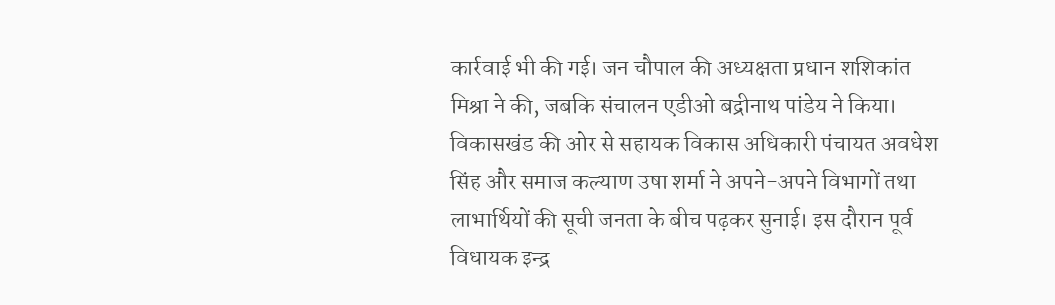कार्रवाई भी की गई। जन चौपाल की अध्यक्षता प्रधान शशिकांत मिश्रा ने की, जबकि संचालन एडीओ बद्रीनाथ पांडेय ने किया। विकासखंड की ओर से सहायक विकास अधिकारी पंचायत अवधेश सिंह और समाज कल्याण उषा शर्मा ने अपने-अपने विभागों तथा लाभार्थियों की सूची जनता के बीच पढ़कर सुनाई। इस दौरान पूर्व विधायक इन्द्र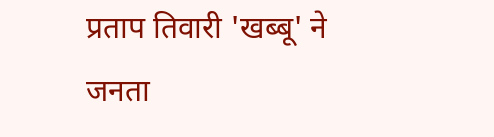प्रताप तिवारी 'खब्बू' ने जनता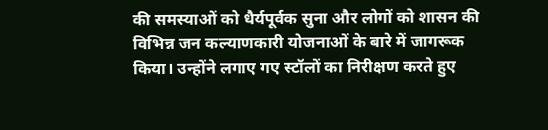की समस्याओं को धैर्यपूर्वक सुना और लोगों को शासन की विभिन्न जन कल्याणकारी योजनाओं के बारे में जागरूक किया। उन्होंने लगाए गए स्टॉलों का निरीक्षण करते हुए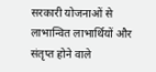सरकारी योजनाओं से लाभान्वित लाभार्थियों और संतृप्त होने वाले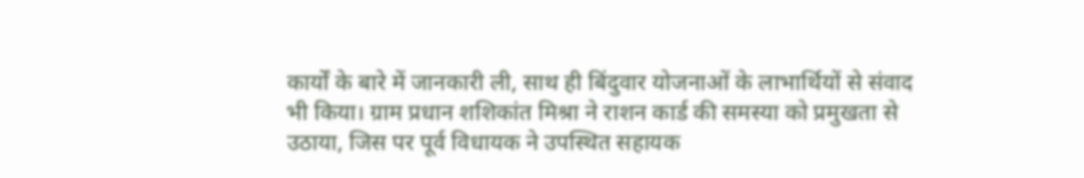कार्यों के बारे में जानकारी ली, साथ ही बिंदुवार योजनाओं के लाभार्थियों से संवाद भी किया। ग्राम प्रधान शशिकांत मिश्रा ने राशन कार्ड की समस्या को प्रमुखता से उठाया, जिस पर पूर्व विधायक ने उपस्थित सहायक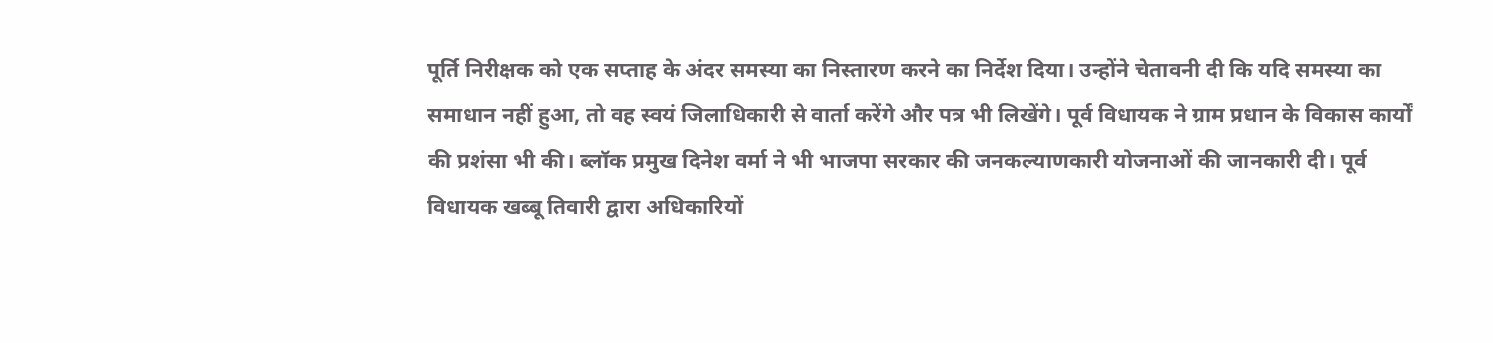पूर्ति निरीक्षक को एक सप्ताह के अंदर समस्या का निस्तारण करने का निर्देश दिया। उन्होंने चेतावनी दी कि यदि समस्या का समाधान नहीं हुआ, तो वह स्वयं जिलाधिकारी से वार्ता करेंगे और पत्र भी लिखेंगे। पूर्व विधायक ने ग्राम प्रधान के विकास कार्यों की प्रशंसा भी की। ब्लॉक प्रमुख दिनेश वर्मा ने भी भाजपा सरकार की जनकल्याणकारी योजनाओं की जानकारी दी। पूर्व विधायक खब्बू तिवारी द्वारा अधिकारियों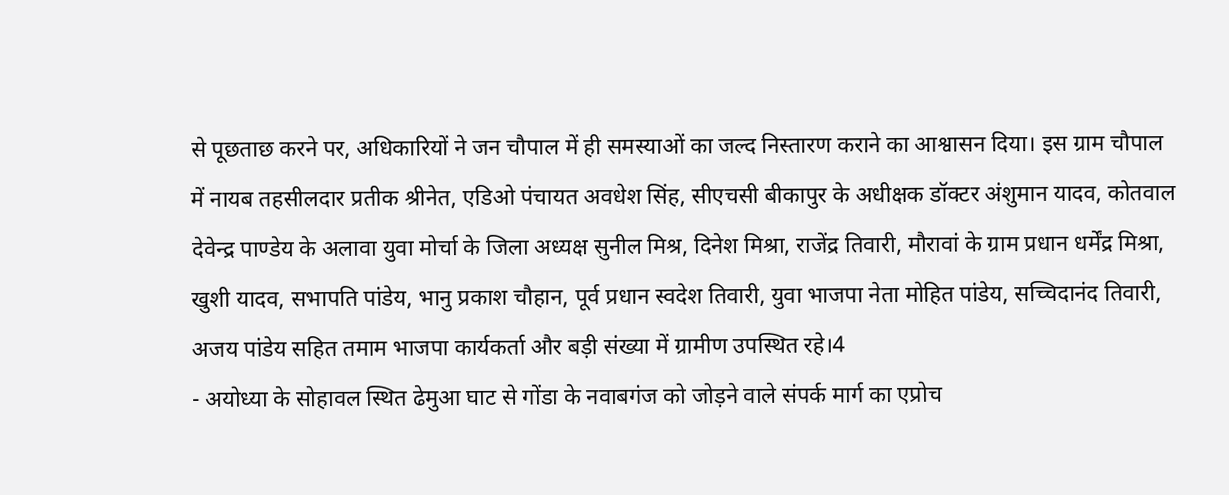से पूछताछ करने पर, अधिकारियों ने जन चौपाल में ही समस्याओं का जल्द निस्तारण कराने का आश्वासन दिया। इस ग्राम चौपाल में नायब तहसीलदार प्रतीक श्रीनेत, एडिओ पंचायत अवधेश सिंह, सीएचसी बीकापुर के अधीक्षक डॉक्टर अंशुमान यादव, कोतवाल देवेन्द्र पाण्डेय के अलावा युवा मोर्चा के जिला अध्यक्ष सुनील मिश्र, दिनेश मिश्रा, राजेंद्र तिवारी, मौरावां के ग्राम प्रधान धर्मेंद्र मिश्रा, खुशी यादव, सभापति पांडेय, भानु प्रकाश चौहान, पूर्व प्रधान स्वदेश तिवारी, युवा भाजपा नेता मोहित पांडेय, सच्चिदानंद तिवारी, अजय पांडेय सहित तमाम भाजपा कार्यकर्ता और बड़ी संख्या में ग्रामीण उपस्थित रहे।4
- अयोध्या के सोहावल स्थित ढेमुआ घाट से गोंडा के नवाबगंज को जोड़ने वाले संपर्क मार्ग का एप्रोच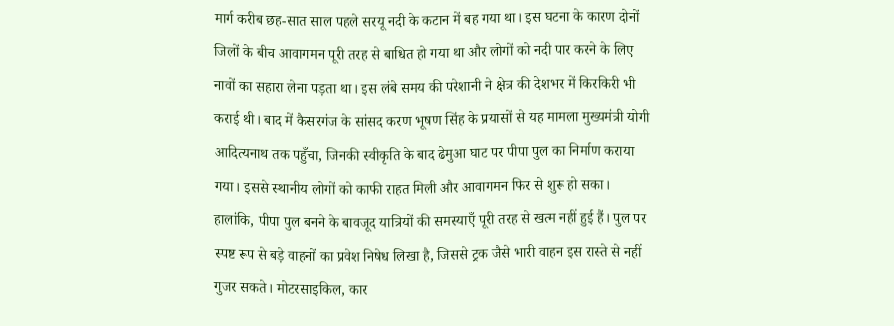मार्ग करीब छह-सात साल पहले सरयू नदी के कटान में बह गया था। इस घटना के कारण दोनों जिलों के बीच आवागमन पूरी तरह से बाधित हो गया था और लोगों को नदी पार करने के लिए नावों का सहारा लेना पड़ता था। इस लंबे समय की परेशानी ने क्षेत्र की देशभर में किरकिरी भी कराई थी। बाद में कैसरगंज के सांसद करण भूषण सिंह के प्रयासों से यह मामला मुख्यमंत्री योगी आदित्यनाथ तक पहुँचा, जिनकी स्वीकृति के बाद ढेमुआ घाट पर पीपा पुल का निर्माण कराया गया। इससे स्थानीय लोगों को काफी राहत मिली और आवागमन फिर से शुरू हो सका। हालांकि, पीपा पुल बनने के बावजूद यात्रियों की समस्याएँ पूरी तरह से खत्म नहीं हुई हैं। पुल पर स्पष्ट रूप से बड़े वाहनों का प्रवेश निषेध लिखा है, जिससे ट्रक जैसे भारी वाहन इस रास्ते से नहीं गुजर सकते। मोटरसाइकिल, कार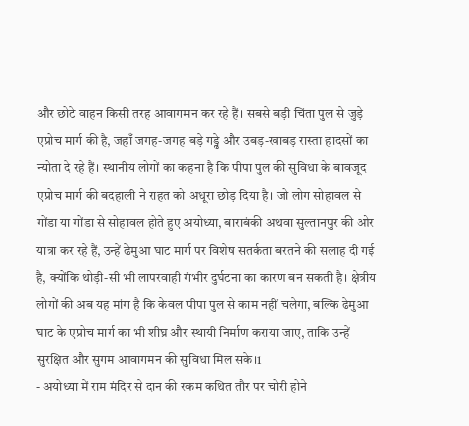और छोटे वाहन किसी तरह आवागमन कर रहे हैं। सबसे बड़ी चिंता पुल से जुड़े एप्रोच मार्ग की है, जहाँ जगह-जगह बड़े गड्ढे और उबड़-खाबड़ रास्ता हादसों का न्योता दे रहे हैं। स्थानीय लोगों का कहना है कि पीपा पुल की सुविधा के बावजूद एप्रोच मार्ग की बदहाली ने राहत को अधूरा छोड़ दिया है। जो लोग सोहावल से गोंडा या गोंडा से सोहावल होते हुए अयोध्या, बाराबंकी अथवा सुल्तानपुर की ओर यात्रा कर रहे हैं, उन्हें ढेमुआ घाट मार्ग पर विशेष सतर्कता बरतने की सलाह दी गई है, क्योंकि थोड़ी-सी भी लापरवाही गंभीर दुर्घटना का कारण बन सकती है। क्षेत्रीय लोगों की अब यह मांग है कि केवल पीपा पुल से काम नहीं चलेगा, बल्कि ढेमुआ घाट के एप्रोच मार्ग का भी शीघ्र और स्थायी निर्माण कराया जाए, ताकि उन्हें सुरक्षित और सुगम आवागमन की सुविधा मिल सके।1
- अयोध्या में राम मंदिर से दान की रकम कथित तौर पर चोरी होने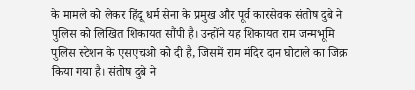के मामले को लेकर हिंदू धर्म सेना के प्रमुख और पूर्व कारसेवक संतोष दुबे ने पुलिस को लिखित शिकायत सौंपी है। उन्होंने यह शिकायत राम जन्मभूमि पुलिस स्टेशन के एसएचओ को दी है, जिसमें राम मंदिर दान घोटाले का जिक्र किया गया है। संतोष दुबे ने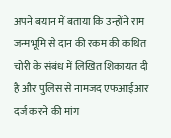अपने बयान में बताया कि उन्होंने राम जन्मभूमि से दान की रकम की कथित चोरी के संबंध में लिखित शिकायत दी है और पुलिस से नामजद एफआईआर दर्ज करने की मांग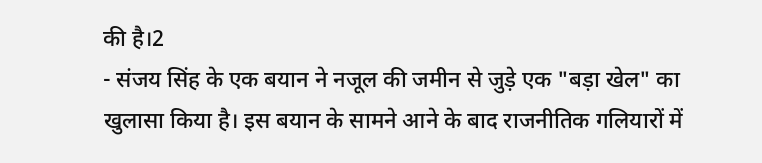की है।2
- संजय सिंह के एक बयान ने नजूल की जमीन से जुड़े एक "बड़ा खेल" का खुलासा किया है। इस बयान के सामने आने के बाद राजनीतिक गलियारों में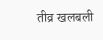तीव्र खलबली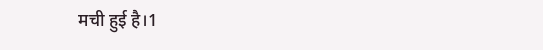मची हुई है।1